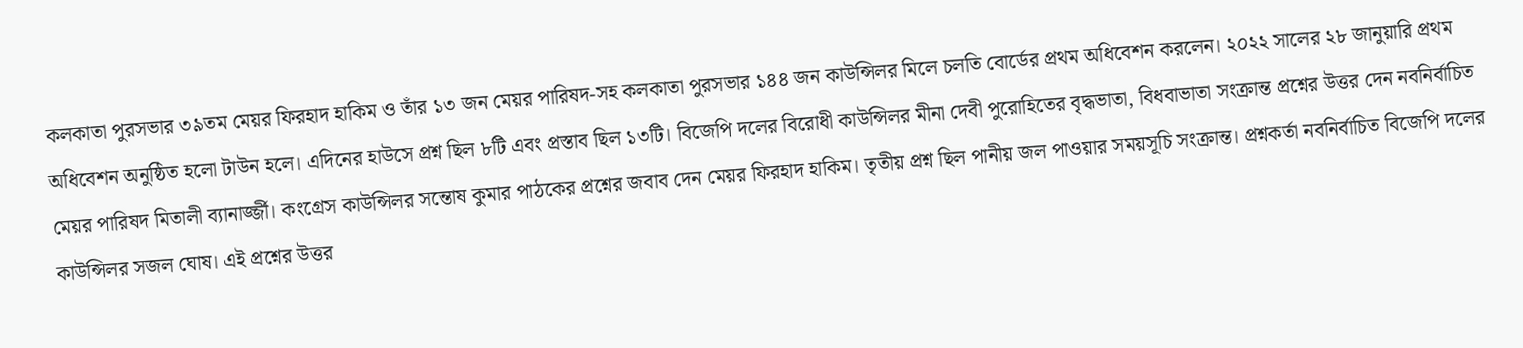কলকাতা পুরসভার ৩৯তম মেয়র ফিরহাদ হাকিম ও তাঁর ১৩ জন মেয়র পারিষদ-সহ কলকাতা পুরসভার ১৪৪ জন কাউন্সিলর মিলে চলতি বোর্ডের প্রথম অধিবেশন করলেন। ২০২২ সালের ২৮ জানুয়ারি প্রথম অধিবেশন অনুষ্ঠিত হলো টাউন হলে। এদিনের হাউসে প্রশ্ন ছিল ৮টি এবং প্রস্তাব ছিল ১৩টি। বিজেপি দলের বিরোধী কাউন্সিলর মীনা দেবী পুরোহিতের বৃদ্ধভাতা, বিধবাভাতা সংক্রান্ত প্রশ্নের উত্তর দেন নবনির্বাচিত মেয়র পারিষদ মিতালী ব্যানার্জ্জী। কংগ্রেস কাউন্সিলর সন্তোষ কুমার পাঠকের প্রশ্নের জবাব দেন মেয়র ফিরহাদ হাকিম। তৃতীয় প্রশ্ন ছিল পানীয় জল পাওয়ার সময়সূচি সংক্রান্ত। প্রশ্নকর্তা নবনির্বাচিত বিজেপি দলের কাউন্সিলর সজল ঘোষ। এই প্রশ্নের উত্তর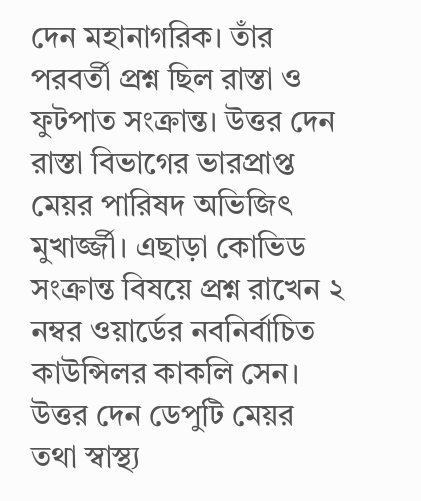দেন মহানাগরিক। তাঁর পরবর্তী প্রশ্ন ছিল রাস্তা ও ফুটপাত সংক্রান্ত। উত্তর দেন রাস্তা বিভাগের ভারপ্রাপ্ত মেয়র পারিষদ অভিজিৎ মুখার্জ্জী। এছাড়া কোভিড সংক্রান্ত বিষয়ে প্রশ্ন রাখেন ২ নম্বর ওয়ার্ডের নবনির্বাচিত কাউন্সিলর কাকলি সেন। উত্তর দেন ডেপুটি মেয়র তথা স্বাস্থ্য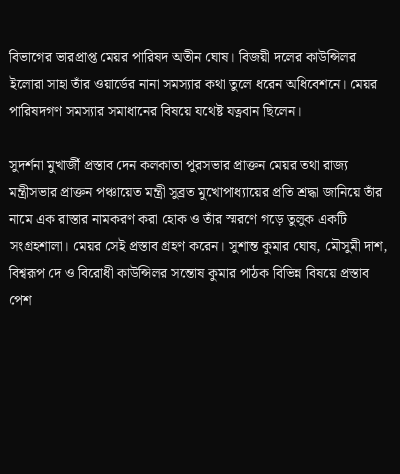বিভাগের ভারপ্রাপ্ত মেয়র পারিষদ অতীন ঘোষ। বিজয়ী দলের কাউন্সিলর ইলোরা সাহা তাঁর ওয়ার্ডের নানা সমস্যার কথা তুলে ধরেন অধিবেশনে। মেয়র পারিষদগণ সমস্যার সমাধানের বিষয়ে যথেষ্ট যত্নবান ছিলেন।

সুদর্শনা মুখার্জী প্রস্তাব দেন কলকাতা পুরসভার প্রাক্তন মেয়র তথা রাজ্য মন্ত্রীসভার প্রাক্তন পঞ্চায়েত মন্ত্রী সুব্রত মুখোপাধ্যায়ের প্রতি শ্রদ্ধা জানিয়ে তাঁর নামে এক রাস্তার নামকরণ করা হোক ও তাঁর স্মরণে গড়ে তুলুক একটি সংগ্রহশালা। মেয়র সেই প্রস্তাব গ্রহণ করেন। সুশান্ত কুমার ঘোষ, মৌসুমী দাশ, বিশ্বরূপ দে ও বিরোধী কাউন্সিলর সন্তোষ কুমার পাঠক বিভিন্ন বিষয়ে প্রস্তাব পেশ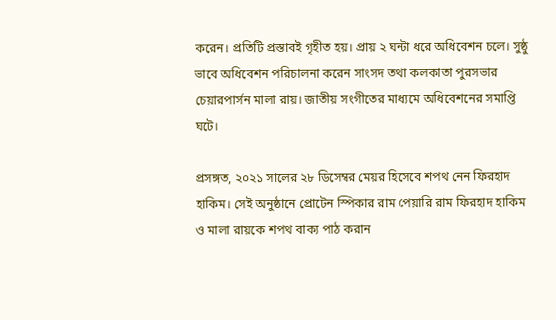করেন। প্রতিটি প্রস্তাবই গৃহীত হয়। প্রায় ২ ঘন্টা ধরে অধিবেশন চলে। সুষ্ঠু ভাবে অধিবেশন পরিচালনা করেন সাংসদ তথা কলকাতা পুরসভার চেয়ারপার্সন মালা রায়। জাতীয় সংগীতের মাধ্যমে অধিবেশনের সমাপ্তি ঘটে।

প্রসঙ্গত, ২০২১ সালের ২৮ ডিসেম্বর মেয়র হিসেবে শপথ নেন ফিরহাদ হাকিম। সেই অনুষ্ঠানে প্রোটেন স্পিকার রাম পেয়ারি রাম ফিরহাদ হাকিম ও মালা রায়কে শপথ বাক্য পাঠ করান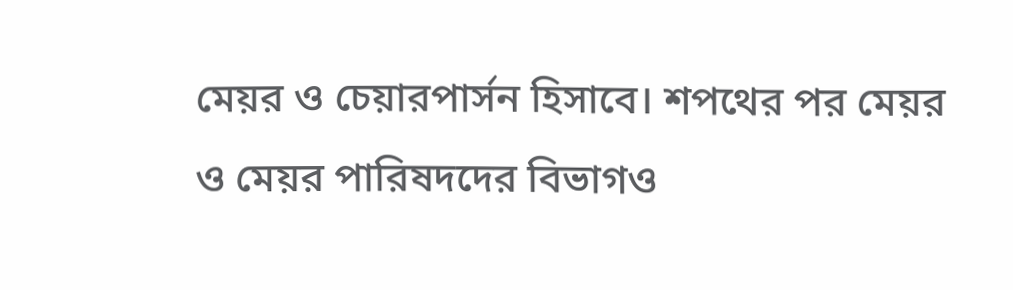মেয়র ও চেয়ারপার্সন হিসাবে। শপথের পর মেয়র ও মেয়র পারিষদদের বিভাগও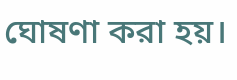ঘোষণা করা হয়।